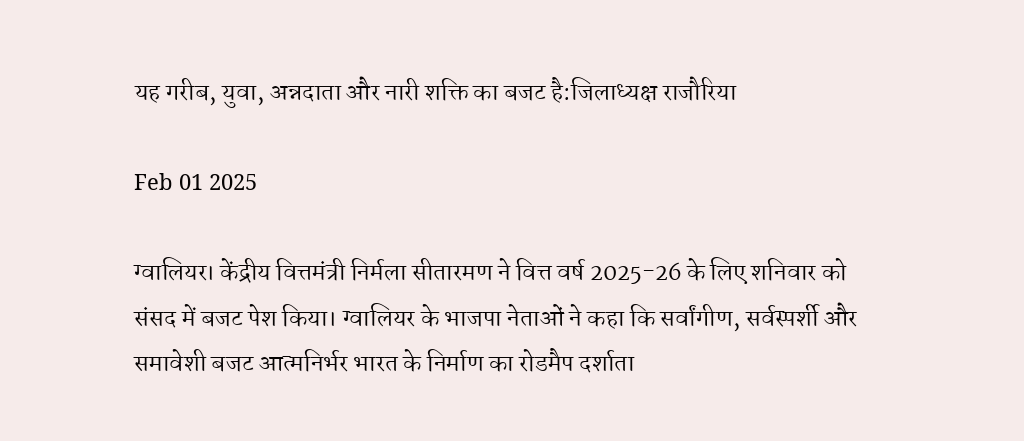यह गरीब, युवा, अन्नदाता और नारी शक्ति का बजट है:जिलाध्यक्ष राजौरिया

Feb 01 2025

ग्वालियर। केंद्रीय वित्तमंत्री निर्मला सीतारमण ने वित्त वर्ष 2025-26 के लिए शनिवार को संसद में बजट पेश किया। ग्वालियर के भाजपा नेताओं ने कहा कि सर्वांगीण, सर्वस्पर्शी और समावेशी बजट आत्मनिर्भर भारत के निर्माण का रोडमैप दर्शाता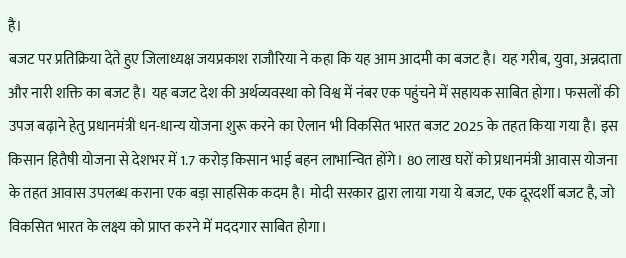है।
बजट पर प्रतिक्रिया देते हुए जिलाध्यक्ष जयप्रकाश राजौरिया ने कहा कि यह आम आदमी का बजट है। यह गरीब, युवा, अन्नदाता और नारी शक्ति का बजट है। यह बजट देश की अर्थव्यवस्था को विश्व में नंबर एक पहुंचने में सहायक साबित होगा। फसलों की उपज बढ़ाने हेतु प्रधानमंत्री धन-धान्य योजना शुरू करने का ऐलान भी विकसित भारत बजट 2025 के तहत किया गया है। इस किसान हितैषी योजना से देशभर में 1.7 करोड़ किसान भाई बहन लाभान्वित होंगे। 80 लाख घरों को प्रधानमंत्री आवास योजना के तहत आवास उपलब्ध कराना एक बड़ा साहसिक कदम है। मोदी सरकार द्वारा लाया गया ये बजट, एक दूरदर्शी बजट है, जो विकसित भारत के लक्ष्य को प्राप्त करने में मददगार साबित होगा।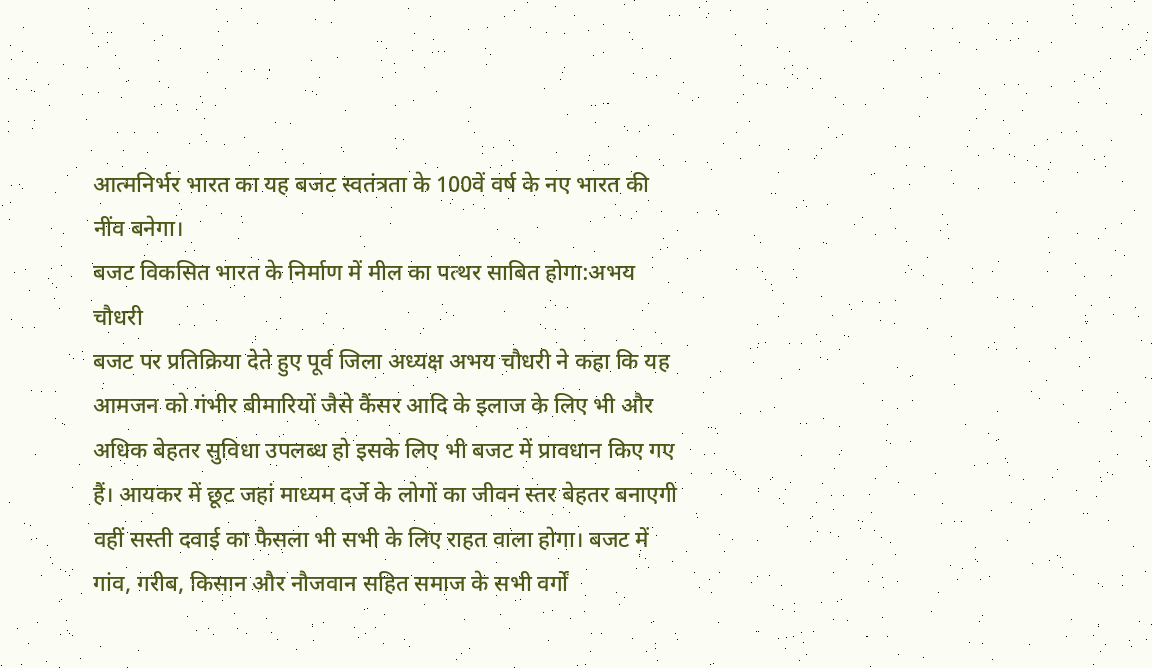आत्मनिर्भर भारत का यह बजट स्वतंत्रता के 100वें वर्ष के नए भारत की नींव बनेगा।
बजट विकसित भारत के निर्माण में मील का पत्थर साबित होगा:अभय चौधरी
बजट पर प्रतिक्रिया देते हुए पूर्व जिला अध्यक्ष अभय चौधरी ने कहा कि यह आमजन को गंभीर बीमारियों जैसे कैंसर आदि के इलाज के लिए भी और अधिक बेहतर सुविधा उपलब्ध हो इसके लिए भी बजट में प्रावधान किए गए हैं। आयकर में छूट जहां माध्यम दर्जे के लोगों का जीवन स्तर बेहतर बनाएगी वहीं सस्ती दवाई का फैसला भी सभी के लिए राहत वाला होगा। बजट में गांव, गरीब, किसान और नौजवान सहित समाज के सभी वर्गों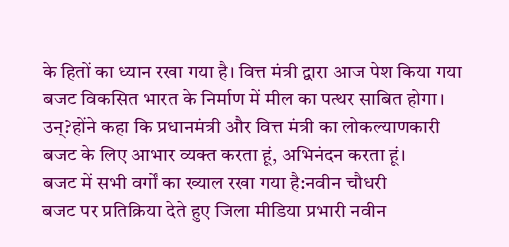के हितों का ध्यान रखा गया है। वित्त मंत्री द्वारा आज पेश किया गया बजट विकसित भारत के निर्माण में मील का पत्थर साबित होगा। उन्?होंने कहा कि प्रधानमंत्री और वित्त मंत्री का लोकल्याणकारी बजट के लिए आभार व्यक्त करता हूं, अभिनंदन करता हूं।
बजट में सभी वर्गों का ख्याल रखा गया है:नवीन चौधरी
बजट पर प्रतिक्रिया देते हुए जिला मीडिया प्रभारी नवीन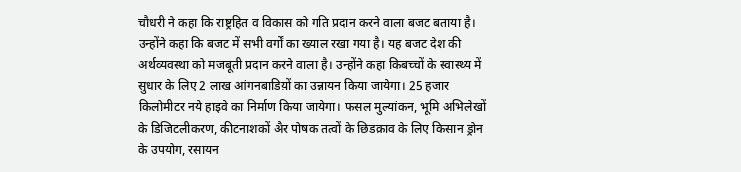चौधरी ने कहा कि राष्ट्रहित व विकास को गति प्रदान करने वाला बजट बताया है। उन्होंने कहा कि बजट में सभी वर्गों का ख्याल रखा गया है। यह बजट देश की अर्थव्यवस्था को मजबूती प्रदान करने वाला है। उन्होंने कहा किबच्चों के स्वास्थ्य में सुधार के लिए 2 लाख आंगनबाडिय़ों का उन्नायन किया जायेगा। 25 हजार किलोमीटर नये हाइवे का निर्माण किया जायेगा। फसल मुल्यांकन, भूमि अभिलेखों के डिजिटलीकरण, कीटनाशकों अैर पोषक तत्वों के छिडक़ाव के लिए किसान ड्रोन के उपयोग, रसायन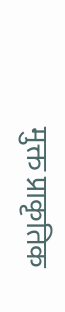मुक्त प्राकृतिक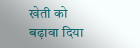खेती को बढ़ावा दिया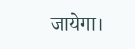जायेगा।